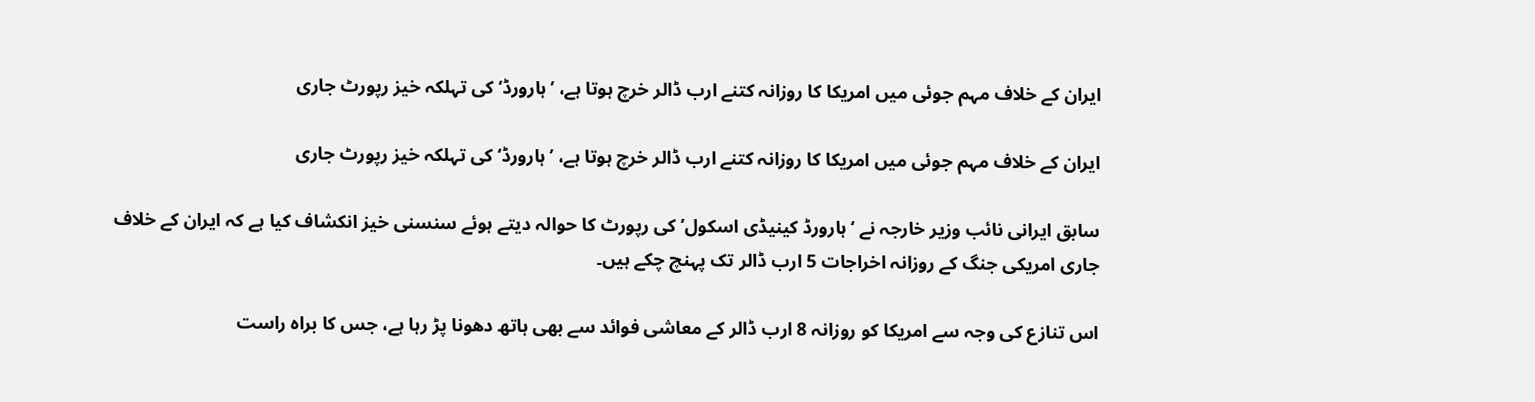ایران کے خلاف مہم جوئی میں امریکا کا روزانہ کتنے ارب ڈالر خرچ ہوتا ہے، ’ہارورڈ‘ کی تہلکہ خیز رپورٹ جاری

ایران کے خلاف مہم جوئی میں امریکا کا روزانہ کتنے ارب ڈالر خرچ ہوتا ہے، ’ہارورڈ‘ کی تہلکہ خیز رپورٹ جاری

سابق ایرانی نائب وزیر خارجہ نے ‘ہارورڈ کینیڈی اسکول’ کی رپورٹ کا حوالہ دیتے ہوئے سنسنی خیز انکشاف کیا ہے کہ ایران کے خلاف جاری امریکی جنگ کے روزانہ اخراجات 5 ارب ڈالر تک پہنچ چکے ہیں۔

اس تنازع کی وجہ سے امریکا کو روزانہ 8 ارب ڈالر کے معاشی فوائد سے بھی ہاتھ دھونا پڑ رہا ہے، جس کا براہ راست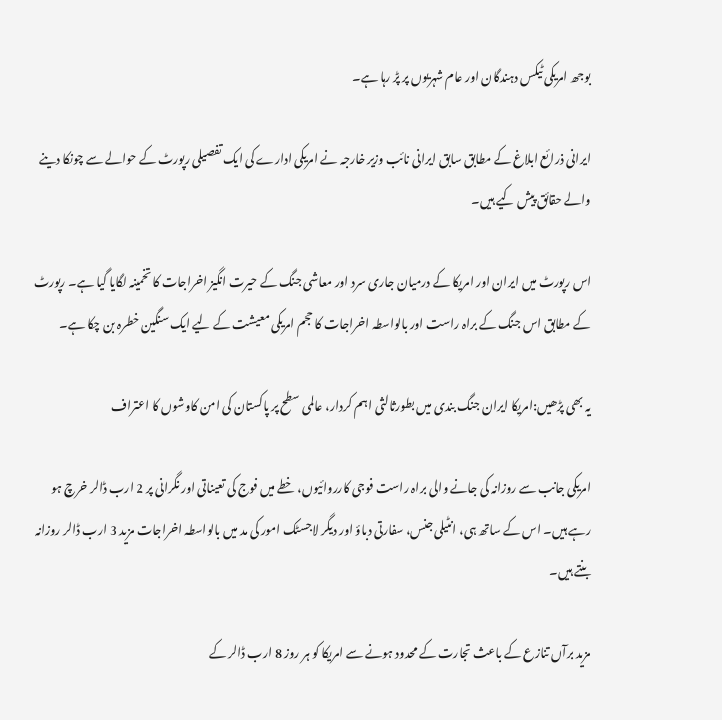بوجھ امریکی ٹیکس دہندگان اور عام شہریوں پر پڑ رہا ہے۔

ایرانی ذرائع ابلاغ کے مطابق سابق ایرانی نائب وزیر خارجہ نے امریکی ادارے کی ایک تفصیلی رپورٹ کے حوالے سے چونکا دینے والے حقائق پیش کیے ہیں۔

اس رپورٹ میں ایران اور امریکا کے درمیان جاری سرد اور معاشی جنگ کے حیرت انگیز اخراجات کا تخمینہ لگایا گیا ہے۔ رپورٹ کے مطابق اس جنگ کے براہ راست اور بالواسطہ اخراجات کا حجم امریکی معیشت کے لیے ایک سنگین خطرہ بن چکا ہے۔

یہ بھی پڑھیں:امریکا ایران جنگ بندی میں بطورثالثی اہم کردار، عالمی سطح پر پاکستان کی امن کاوشوں کا اعتراف

امریکی جانب سے روزانہ کی جانے والی براہ راست فوجی کارروائیوں، خطے میں فوج کی تعیناتی اور نگرانی پر 2 ارب ڈالر خرچ ہو رہے ہیں۔ اس کے ساتھ ہی، انٹیلی جنس، سفارتی دباؤ اور دیگر لاجسٹک امور کی مد میں بالواسطہ اخراجات مزید 3 ارب ڈالر روزانہ بنتے ہیں۔

مزید برآں تنازع کے باعث تجارت کے محدود ہونے سے امریکا کو ہر روز 8 ارب ڈالر کے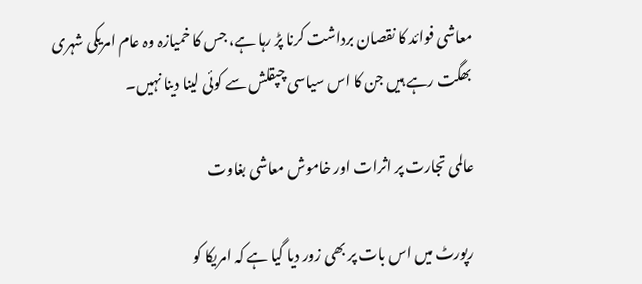معاشی فوائد کا نقصان برداشت کرنا پڑ رہا ہے، جس کا خمیازہ وہ عام امریکی شہری بھگت رہے ہیں جن کا اس سیاسی چپقلش سے کوئی لینا دینا نہیں۔

عالمی تجارت پر اثرات اور خاموش معاشی بغاوت

رپورٹ میں اس بات پر بھی زور دیا گیا ہے کہ امریکا کو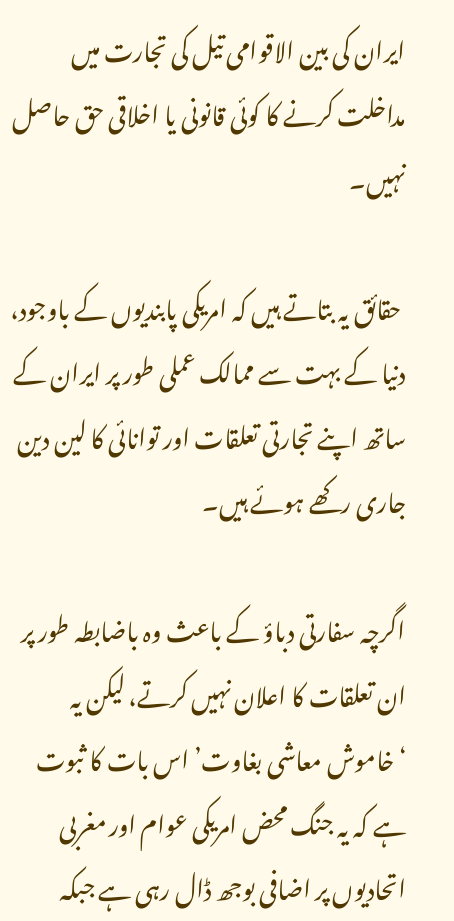ایران کی بین الاقوامی تیل کی تجارت میں مداخلت کرنے کا کوئی قانونی یا اخلاقی حق حاصل نہیں۔

 حقائق یہ بتاتے ہیں کہ امریکی پابندیوں کے باوجود، دنیا کے بہت سے ممالک عملی طور پر ایران کے ساتھ اپنے تجارتی تعلقات اور توانائی کا لین دین جاری رکھے ہوئے ہیں۔

اگرچہ سفارتی دباؤ کے باعث وہ باضابطہ طور پر ان تعلقات کا اعلان نہیں کرتے، لیکن یہ ‘خاموش معاشی بغاوت’ اس بات کا ثبوت ہے کہ یہ جنگ محض امریکی عوام اور مغربی اتحادیوں پر اضافی بوجھ ڈال رہی ہے جبکہ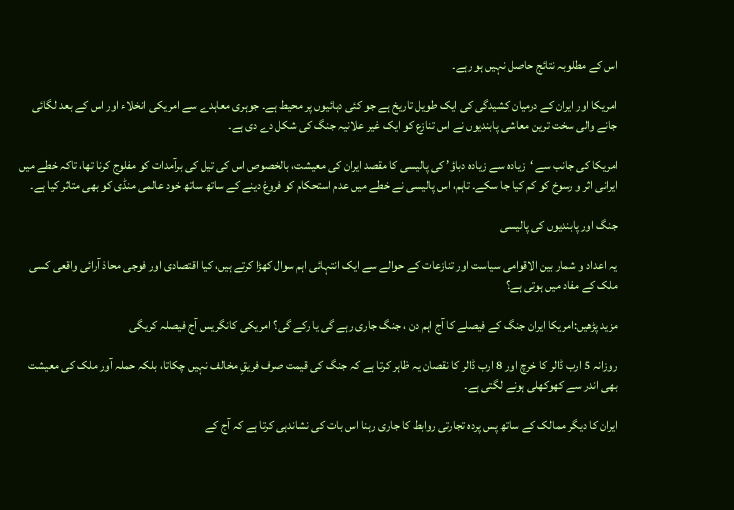اس کے مطلوبہ نتائج حاصل نہیں ہو رہے۔

امریکا اور ایران کے درمیان کشیدگی کی ایک طویل تاریخ ہے جو کئی دہائیوں پر محیط ہے۔ جوہری معاہدے سے امریکی انخلاء اور اس کے بعد لگائی جانے والی سخت ترین معاشی پابندیوں نے اس تنازع کو ایک غیر علانیہ جنگ کی شکل دے دی ہے۔

امریکا کی جانب سے ‘زیادہ سے زیادہ دباؤ’ کی پالیسی کا مقصد ایران کی معیشت، بالخصوص اس کی تیل کی برآمدات کو مفلوج کرنا تھا، تاکہ خطے میں ایرانی اثر و رسوخ کو کم کیا جا سکے۔ تاہم، اس پالیسی نے خطے میں عدم استحکام کو فروغ دینے کے ساتھ ساتھ خود عالمی منڈی کو بھی متاثر کیا ہے۔

جنگ اور پابندیوں کی پالیسی

یہ اعداد و شمار بین الاقوامی سیاست اور تنازعات کے حوالے سے ایک انتہائی اہم سوال کھڑا کرتے ہیں، کیا اقتصادی اور فوجی محاذ آرائی واقعی کسی ملک کے مفاد میں ہوتی ہے؟

مزید پڑھیں:امریکا ایران جنگ کے فیصلے کا آج اہم دن ، جنگ جاری رہے گی یا رکے گی؟ امریکی کانگریس آج فیصلہ کریگی

روزانہ 5 ارب ڈالر کا خرچ اور 8 ارب ڈالر کا نقصان یہ ظاہر کرتا ہے کہ جنگ کی قیمت صرف فریقِ مخالف نہیں چکاتا، بلکہ حملہ آور ملک کی معیشت بھی اندر سے کھوکھلی ہونے لگتی ہے۔

ایران کا دیگر ممالک کے ساتھ پس پردہ تجارتی روابط کا جاری رہنا اس بات کی نشاندہی کرتا ہے کہ آج کے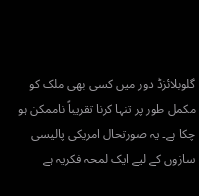گلوبلائزڈ دور میں کسی بھی ملک کو مکمل طور پر تنہا کرنا تقریباً ناممکن ہو چکا ہے۔ یہ صورتحال امریکی پالیسی سازوں کے لیے ایک لمحہ فکریہ ہے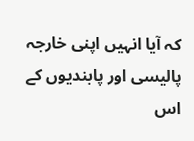کہ آیا انہیں اپنی خارجہ پالیسی اور پابندیوں کے اس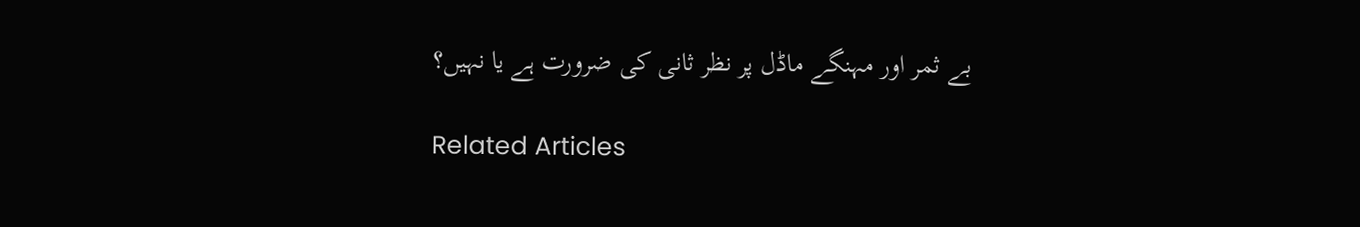بے ثمر اور مہنگے ماڈل پر نظر ثانی کی ضرورت ہے یا نہیں؟

Related Articles